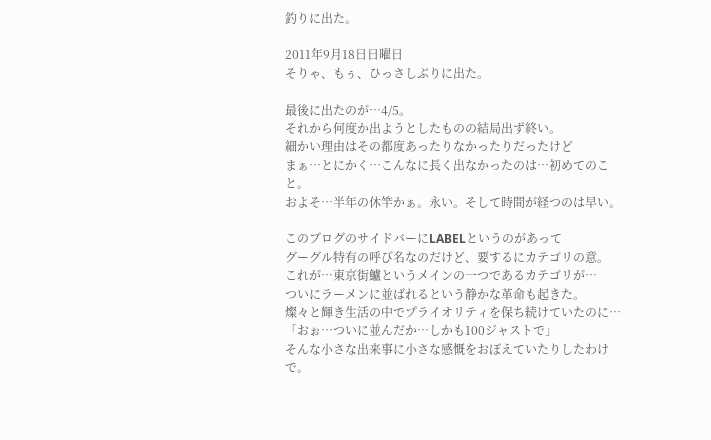釣りに出た。

2011年9月18日日曜日
そりゃ、もぅ、ひっさしぶりに出た。

最後に出たのが…4/5。
それから何度か出ようとしたものの結局出ず終い。
細かい理由はその都度あったりなかったりだったけど
まぁ…とにかく…こんなに長く出なかったのは…初めてのこと。
およそ…半年の休竿かぁ。永い。そして時間が経つのは早い。

このブログのサイドバーにLABELというのがあって
グーグル特有の呼び名なのだけど、要するにカテゴリの意。
これが…東京街鱸というメインの一つであるカテゴリが…
ついにラーメンに並ばれるという静かな革命も起きた。
燦々と輝き生活の中でプライオリティを保ち続けていたのに…
「おぉ…ついに並んだか…しかも100ジャストで」
そんな小さな出来事に小さな感慨をおぼえていたりしたわけで。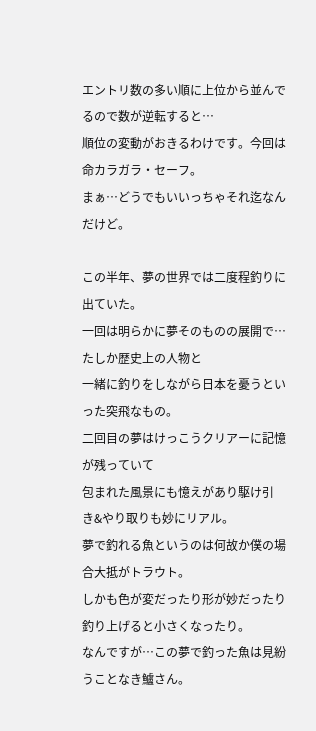エントリ数の多い順に上位から並んでるので数が逆転すると…
順位の変動がおきるわけです。今回は命カラガラ・セーフ。
まぁ…どうでもいいっちゃそれ迄なんだけど。

この半年、夢の世界では二度程釣りに出ていた。
一回は明らかに夢そのものの展開で…たしか歴史上の人物と
一緒に釣りをしながら日本を憂うといった突飛なもの。
二回目の夢はけっこうクリアーに記憶が残っていて
包まれた風景にも憶えがあり駆け引き&やり取りも妙にリアル。
夢で釣れる魚というのは何故か僕の場合大抵がトラウト。
しかも色が変だったり形が妙だったり釣り上げると小さくなったり。
なんですが…この夢で釣った魚は見紛うことなき鱸さん。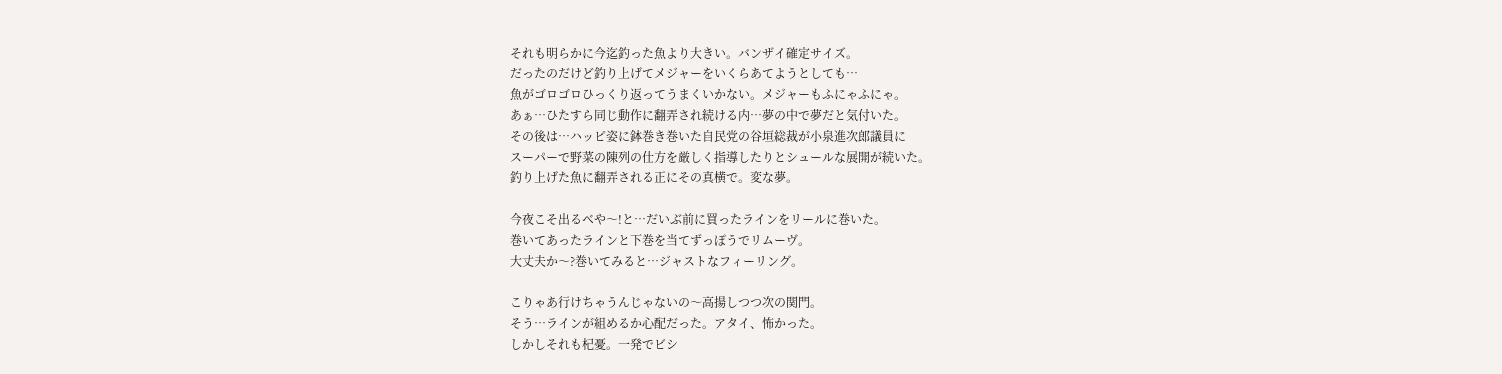それも明らかに今迄釣った魚より大きい。バンザイ確定サイズ。
だったのだけど釣り上げてメジャーをいくらあてようとしても…
魚がゴロゴロひっくり返ってうまくいかない。メジャーもふにゃふにゃ。
あぁ…ひたすら同じ動作に翻弄され続ける内…夢の中で夢だと気付いた。
その後は…ハッピ姿に鉢巻き巻いた自民党の谷垣総裁が小泉進次郎議員に
スーパーで野菜の陳列の仕方を厳しく指導したりとシュールな展開が続いた。
釣り上げた魚に翻弄される正にその真横で。変な夢。

今夜こそ出るベや〜!と…だいぶ前に買ったラインをリールに巻いた。
巻いてあったラインと下巻を当てずっぽうでリムーヴ。
大丈夫か〜?巻いてみると…ジャストなフィーリング。

こりゃあ行けちゃうんじゃないの〜高揚しつつ次の関門。
そう…ラインが組めるか心配だった。アタイ、怖かった。
しかしそれも杞憂。一発でビシ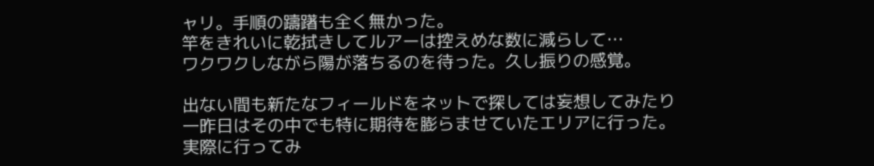ャリ。手順の躊躇も全く無かった。
竿をきれいに乾拭きしてルアーは控えめな数に減らして…
ワクワクしながら陽が落ちるのを待った。久し振りの感覚。

出ない間も新たなフィールドをネットで探しては妄想してみたり
一昨日はその中でも特に期待を膨らませていたエリアに行った。
実際に行ってみ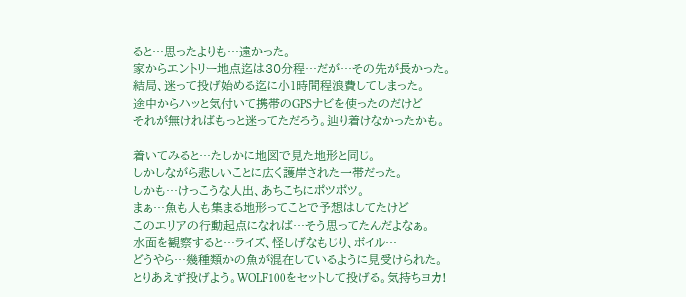ると…思ったよりも…遠かった。
家からエントリー地点迄は30分程…だが…その先が長かった。
結局、迷って投げ始める迄に小1時間程浪費してしまった。
途中からハッと気付いて携帯のGPSナビを使ったのだけど
それが無ければもっと迷ってただろう。辿り着けなかったかも。

着いてみると…たしかに地図で見た地形と同じ。
しかしながら悲しいことに広く護岸された一帯だった。
しかも…けっこうな人出、あちこちにポツポツ。
まぁ…魚も人も集まる地形ってことで予想はしてたけど
このエリアの行動起点になれば…そう思ってたんだよなぁ。
水面を観察すると…ライズ、怪しげなもじり、ボイル…
どうやら…幾種類かの魚が混在しているように見受けられた。
とりあえず投げよう。WOLF100をセットして投げる。気持ちヨカ!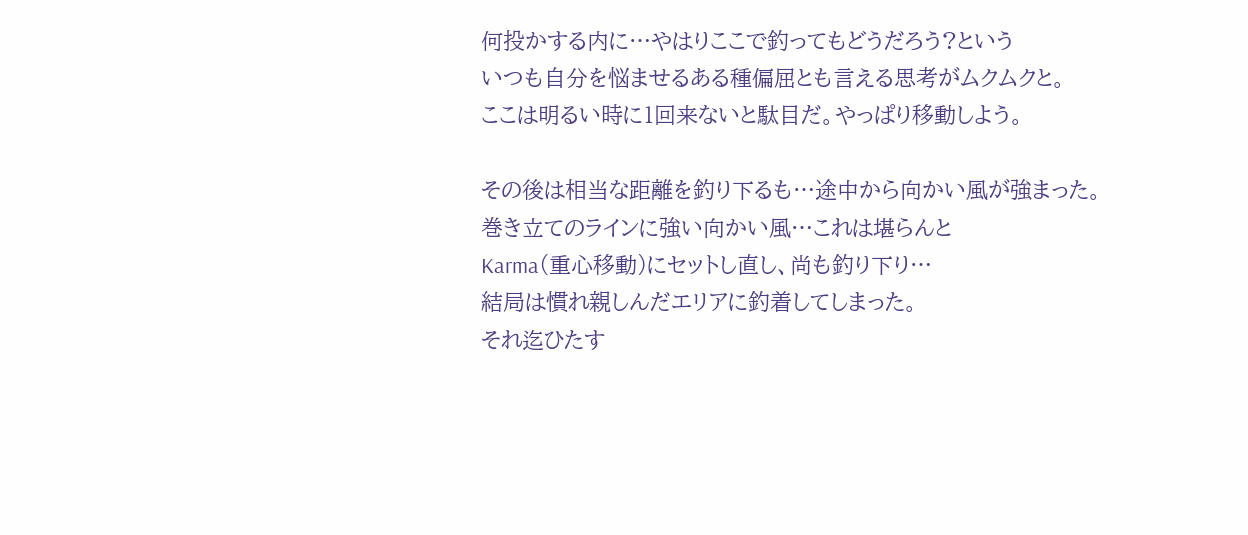何投かする内に…やはりここで釣ってもどうだろう?という
いつも自分を悩ませるある種偏屈とも言える思考がムクムクと。
ここは明るい時に1回来ないと駄目だ。やっぱり移動しよう。

その後は相当な距離を釣り下るも…途中から向かい風が強まった。
巻き立てのラインに強い向かい風…これは堪らんと
Karma(重心移動)にセットし直し、尚も釣り下り…
結局は慣れ親しんだエリアに釣着してしまった。
それ迄ひたす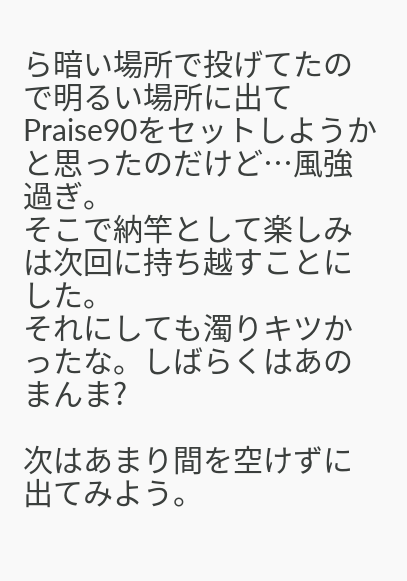ら暗い場所で投げてたので明るい場所に出て
Praise90をセットしようかと思ったのだけど…風強過ぎ。
そこで納竿として楽しみは次回に持ち越すことにした。
それにしても濁りキツかったな。しばらくはあのまんま?

次はあまり間を空けずに出てみよう。